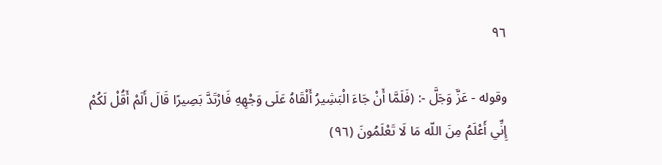٩٦

وقوله - عَزَّ وَجَلَّ -: (فَلَمَّا أَنْ جَاءَ الْبَشِيرُ أَلْقَاهُ عَلَى وَجْهِهِ فَارْتَدَّ بَصِيرًا قَالَ أَلَمْ أَقُلْ لَكُمْ إِنِّي أَعْلَمُ مِنَ اللّه مَا لَا تَعْلَمُونَ (٩٦)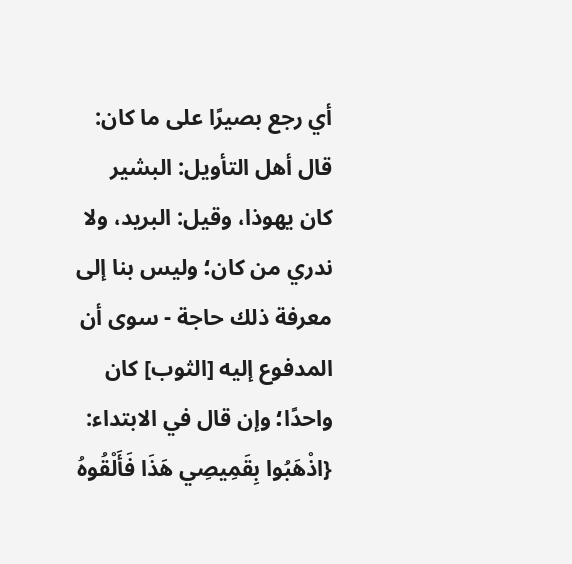أي رجع بصيرًا على ما كان: قال أهل التأويل: البشير كان يهوذا، وقيل: البريد، ولا ندري من كان؛ وليس بنا إلى معرفة ذلك حاجة - سوى أن المدفوع إليه [الثوب] كان واحدًا؛ وإن قال في الابتداء: {اذْهَبُوا بِقَمِيصِي هَذَا فَأَلْقُوهُ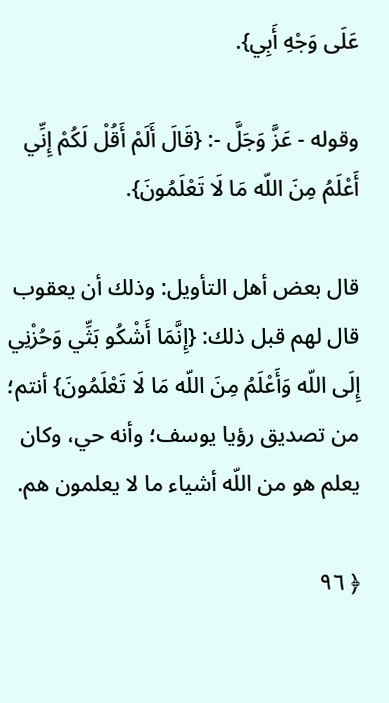عَلَى وَجْهِ أَبِي}.

وقوله - عَزَّ وَجَلَّ -: {قَالَ أَلَمْ أَقُلْ لَكُمْ إِنِّي أَعْلَمُ مِنَ اللّه مَا لَا تَعْلَمُونَ}.

قال بعض أهل التأويل: وذلك أن يعقوب قال لهم قبل ذلك: {إِنَّمَا أَشْكُو بَثِّي وَحُزْنِي إِلَى اللّه وَأَعْلَمُ مِنَ اللّه مَا لَا تَعْلَمُونَ} أنتم؛ من تصديق رؤيا يوسف؛ وأنه حي، وكان يعلم هو من اللّه أشياء ما لا يعلمون هم.

﴿ ٩٦